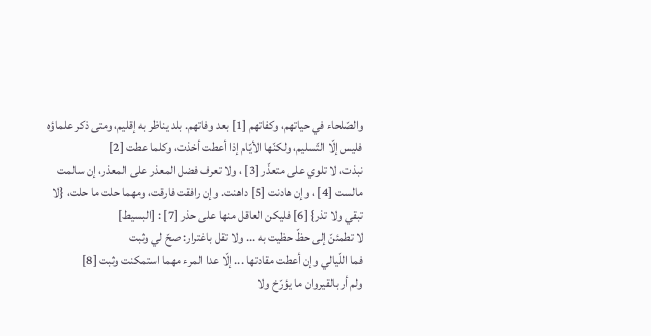والصّلحاء في حياتهم، وكفاتهم [1] بعد وفاتهم. بلد يناظر به إقليم، ومتى ذكر علماؤه فليس إلّا التّسليم، ولكنّها الأيّام إذا أعطت أخذت، وكلما عطت [2]
نبذت، لا تلوي على متعذّر [3] ، ولا تعرف فضل المعذر على المعذر، إن سالمت مالست [4] ، وإن هادنت [5] داهنت. وإن رافقت فارقت، ومهما حلت ما حلت، {لا تبقي ولا تذر} [6] فليكن العاقل منها على حذر [7] : [البسيط]
لا تطمئنّ إلى حظّ حظيت به ... ولا تقل باغترار: صحّ لي وثبت
فما اللّيالي وإن أعطت مقادتها ... إلّا عدا المرء مهما استمكنت وثبت [8]
ولم أر بالقيروان ما يؤرّخ ولا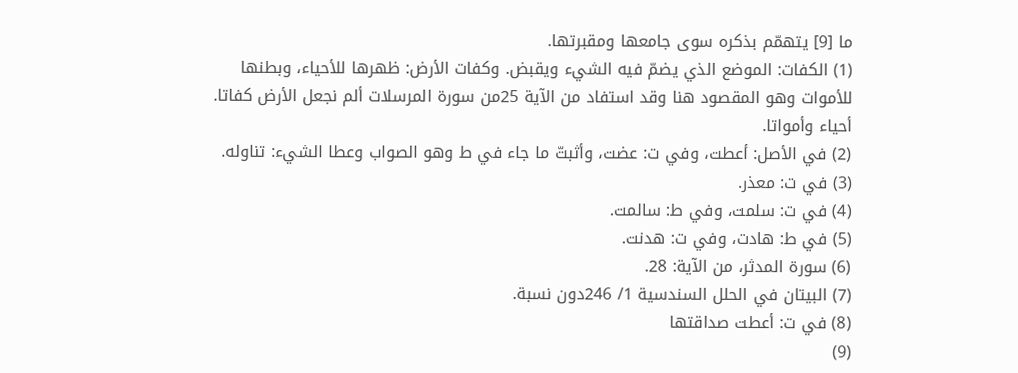ما [9] يتهمّم بذكره سوى جامعها ومقبرتها.
(1) الكفات: الموضع الذي يضمّ فيه الشيء ويقبض. وكفات الأرض: ظهرها للأحياء، وبطنها للأموات وهو المقصود هنا وقد استفاد من الآية 25من سورة المرسلات ألم نجعل الأرض كفاتا. أحياء وأمواتا.
(2) في الأصل: أعطت، وفي ت: عضت، وأثبتّ ما جاء في ط وهو الصواب وعطا الشيء: تناوله.
(3) في ت: معذر.
(4) في ت: سلمت، وفي ط: سالمت.
(5) في ط: هادت، وفي ت: هدنت.
(6) سورة المدثر، من الآية: 28.
(7) البيتان في الحلل السندسية 1/ 246دون نسبة.
(8) في ت: أعطت صداقتها
(9)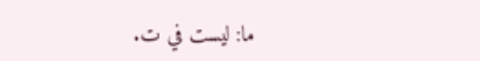ما: ليست في ت.